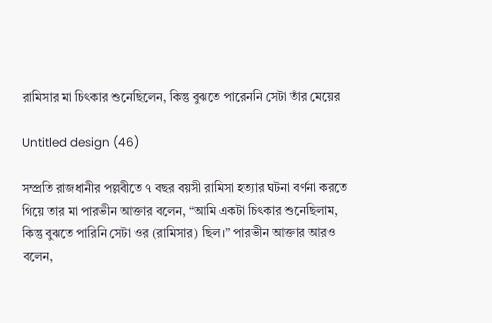রামিসার মা চিৎকার শুনেছিলেন, কিন্তু বুঝতে পারেননি সেটা তাঁর মেয়ের

Untitled design (46)

সম্প্রতি রাজধানীর পল্লবীতে ৭ বছর বয়সী রামিসা হত্যার ঘটনা বর্ণনা করতে গিয়ে তার মা পারভীন আক্তার বলেন, “আমি একটা চিৎকার শুনেছিলাম, কিন্তু বুঝতে পারিনি সেটা ওর (রামিসার) ছিল।” পারভীন আক্তার আরও বলেন,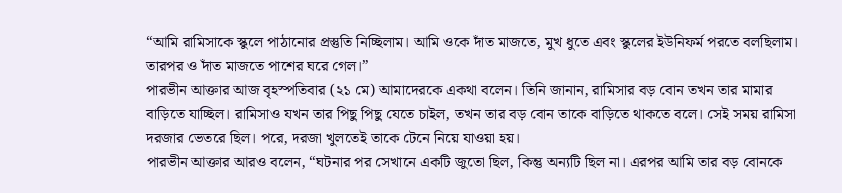“আমি রামিসাকে স্কুলে পাঠানোর প্রস্তুতি নিচ্ছিলাম। আমি ওকে দাঁত মাজতে, মুখ ধুতে এবং স্কুলের ইউনিফর্ম পরতে বলছিলাম। তারপর ও দাঁত মাজতে পাশের ঘরে গেল।”
পারভীন আক্তার আজ বৃহস্পতিবার (২১ মে) আমাদেরকে একথা বলেন। তিনি জানান, রামিসার বড় বোন তখন তার মামার বাড়িতে যাচ্ছিল। রামিসাও যখন তার পিছু পিছু যেতে চাইল, তখন তার বড় বোন তাকে বাড়িতে থাকতে বলে। সেই সময় রামিসা দরজার ভেতরে ছিল। পরে, দরজা খুলতেই তাকে টেনে নিয়ে যাওয়া হয়।
পারভীন আক্তার আরও বলেন, “ঘটনার পর সেখানে একটি জুতো ছিল, কিন্তু অন্যটি ছিল না। এরপর আমি তার বড় বোনকে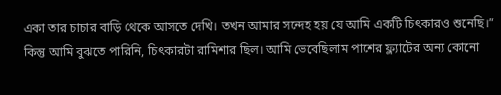একা তার চাচার বাড়ি থেকে আসতে দেখি। তখন আমার সন্দেহ হয় যে আমি একটি চিৎকারও শুনেছি।” কিন্তু আমি বুঝতে পারিনি, চিৎকারটা রামিশার ছিল। আমি ভেবেছিলাম পাশের ফ্ল্যাটের অন্য কোনো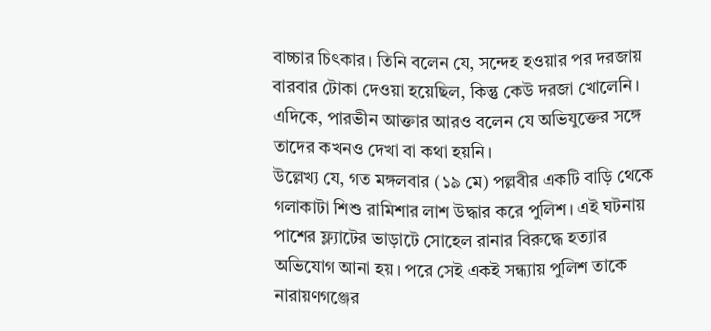বাচ্চার চিৎকার। তিনি বলেন যে, সন্দেহ হওয়ার পর দরজায় বারবার টোকা দেওয়া হয়েছিল, কিন্তু কেউ দরজা খোলেনি। এদিকে, পারভীন আক্তার আরও বলেন যে অভিযুক্তের সঙ্গে তাদের কখনও দেখা বা কথা হয়নি।
উল্লেখ্য যে, গত মঙ্গলবার (১৯ মে) পল্লবীর একটি বাড়ি থেকে গলাকাটা শিশু রামিশার লাশ উদ্ধার করে পুলিশ। এই ঘটনায় পাশের ফ্ল্যাটের ভাড়াটে সোহেল রানার বিরুদ্ধে হত্যার অভিযোগ আনা হয়। পরে সেই একই সন্ধ্যায় পুলিশ তাকে নারায়ণগঞ্জের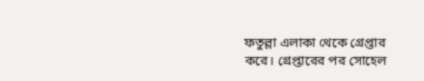ফতুল্লা এলাকা থেকে গ্রেপ্তার করে। গ্রেপ্তারের পর সোহেল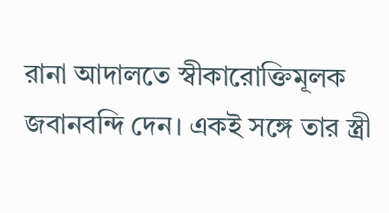রানা আদালতে স্বীকারোক্তিমূলক জবানবন্দি দেন। একই সঙ্গে তার স্ত্রী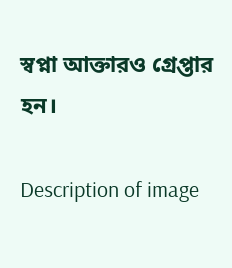স্বপ্না আক্তারও গ্রেপ্তার হন।

Description of image